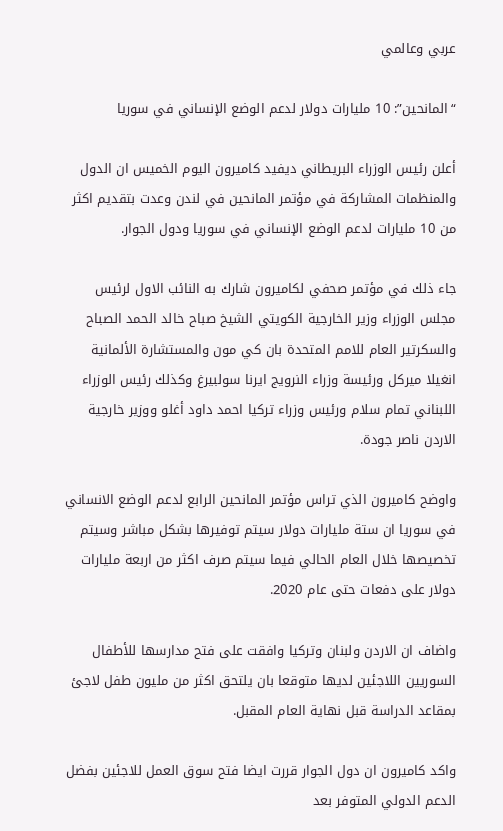عربي وعالمي

“المانحين”: 10 مليارات دولار لدعم الوضع الإنساني في سوريا

أعلن رئيس الوزراء البريطاني ديفيد كاميرون اليوم الخميس ان الدول والمنظمات المشاركة في مؤتمر المانحين في لندن وعدت بتقديم اكثر من 10 مليارات لدعم الوضع الإنساني في سوريا ودول الجوار.

جاء ذلك في مؤتمر صحفي لكاميرون شارك به النائب الاول لرئيس مجلس الوزراء وزير الخارجية الكويتي الشيخ صباح خالد الحمد الصباح والسكرتير العام للامم المتحدة بان كي مون والمستشارة الألمانية انغيلا ميركل ورئيسة وزراء النرويج ايرنا سولبيرغ وكذلك رئيس الوزراء اللبناني تمام سلام ورئيس وزراء تركيا احمد داود أغلو ووزير خارجية الاردن ناصر جودة.

واوضح كاميرون الذي تراس مؤتمر المانحين الرابع لدعم الوضع الانساني في سوريا ان ستة مليارات دولار سيتم توفيرها بشكل مباشر وسيتم تخصيصها خلال العام الحالي فيما سيتم صرف اكثر من اربعة مليارات دولار على دفعات حتى عام 2020.

واضاف ان الاردن ولبنان وتركيا وافقت على فتح مدارسها للأطفال السوريين اللاجئين لديها متوقعا بان يلتحق اكثر من مليون طفل لاجئ بمقاعد الدراسة قبل نهاية العام المقبل.

واكد كاميرون ان دول الجوار قررت ايضا فتح سوق العمل للاجئين بفضل الدعم الدولي المتوفر بعد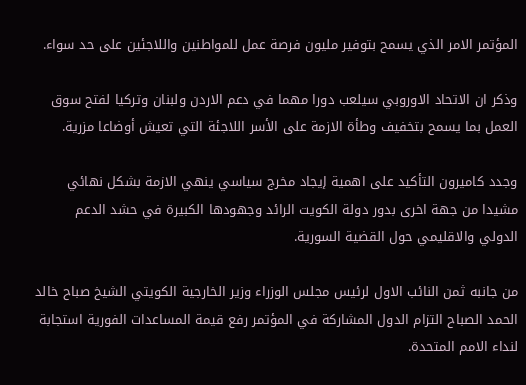المؤتمر الامر الذي يسمح بتوفير مليون فرصة عمل للمواطنين واللاجئين على حد سواء.

وذكر ان الاتحاد الاوروبي سيلعب دورا مهما في دعم الاردن ولبنان وتركيا لفتح سوق العمل بما يسمح بتخفيف وطأة الازمة على الأسر اللاجئة التي تعيش أوضاعا مزرية.

وجدد كاميرون التأكيد على اهمية إيجاد مخرج سياسي ينهي الازمة بشكل نهائي مشيدا من جهة اخرى بدور دولة الكويت الرائد وجهودها الكبيرة في حشد الدعم الدولي والاقليمي حول القضية السورية.

من جانبه ثمن النائب الاول لرئيس مجلس الوزراء وزير الخارجية الكويتي الشيخ صباح خالد الحمد الصباح التزام الدول المشاركة في المؤتمر رفع قيمة المساعدات الفورية استجابة لنداء الامم المتحدة.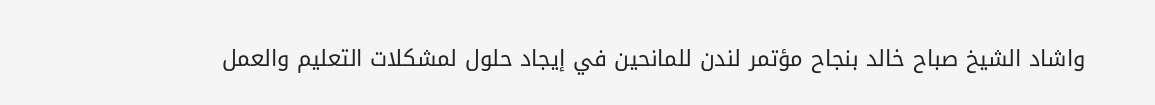واشاد الشيخ صباح خالد بنجاح مؤتمر لندن للمانحين في إيجاد حلول لمشكلات التعليم والعمل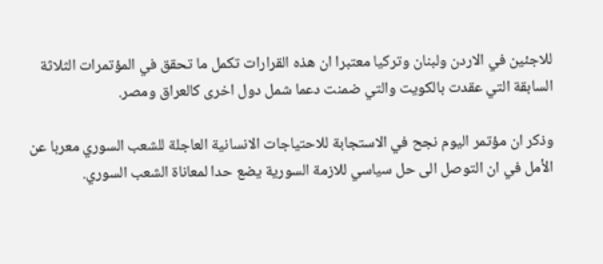للاجئين في الاردن ولبنان وتركيا معتبرا ان هذه القرارات تكمل ما تحقق في المؤتمرات الثلاثة السابقة التي عقدت بالكويت والتي ضمنت دعما شمل دول اخرى كالعراق ومصر.

وذكر ان مؤتمر اليوم نجح في الاستجابة للاحتياجات الانسانية العاجلة للشعب السوري معربا عن الأمل في ان التوصل الى حل سياسي للازمة السورية يضع حدا لمعاناة الشعب السوري.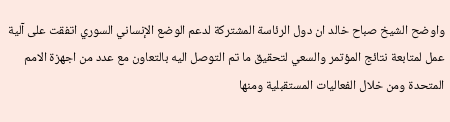واوضح الشيخ صباح خالد ان دول الرئاسة المشتركة لدعم الوضع الإنساني السوري اتفقت على آلية عمل لمتابعة نتائج المؤتمر والسعي لتحقيق ما تم التوصل اليه بالتعاون مع عدد من اجهزة الامم المتحدة ومن خلال الفعاليات المستقبلية ومنها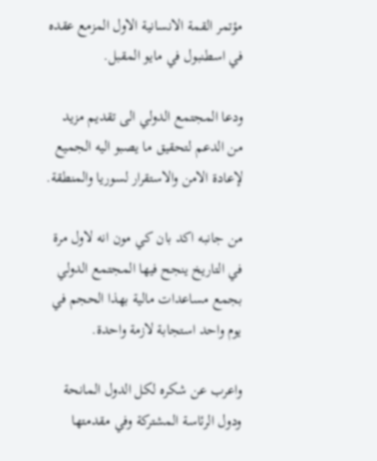مؤتمر القمة الانسانية الاول المزمع عقده في اسطنبول في مايو المقبل.

ودعا المجتمع الدولي الى تقديم مزيد من الدعم لتحقيق ما يصبو اليه الجميع لإعادة الامن والاستقرار لسوريا والمنطقة.

من جانبه اكد بان كي مون انه لاول مرة في التاريخ ينجح فيها المجتمع الدولي بجمع مساعدات مالية بهذا الحجم في يوم واحد استجابة لازمة واحدة.

واعرب عن شكره لكل الدول المانحة ودول الرئاسة المشتركة وفي مقدمتها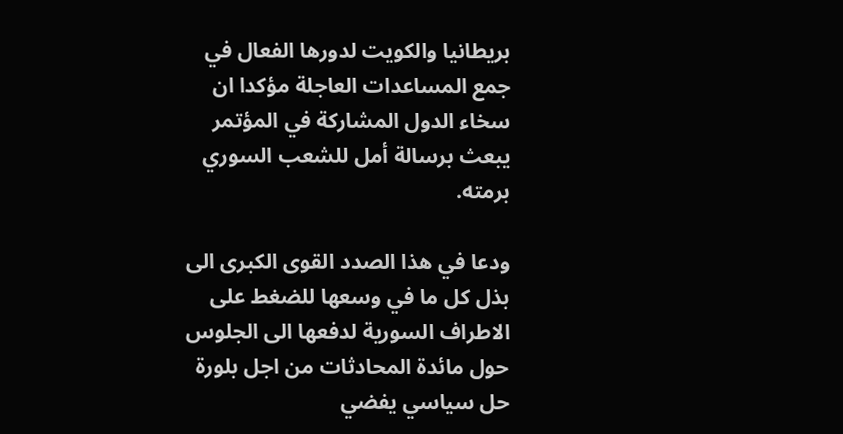بريطانيا والكويت لدورها الفعال في جمع المساعدات العاجلة مؤكدا ان سخاء الدول المشاركة في المؤتمر يبعث برسالة أمل للشعب السوري برمته.

ودعا في هذا الصدد القوى الكبرى الى بذل كل ما في وسعها للضغط على الاطراف السورية لدفعها الى الجلوس حول مائدة المحادثات من اجل بلورة حل سياسي يفضي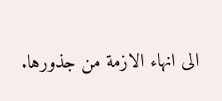الى انهاء الازمة من جذورها.